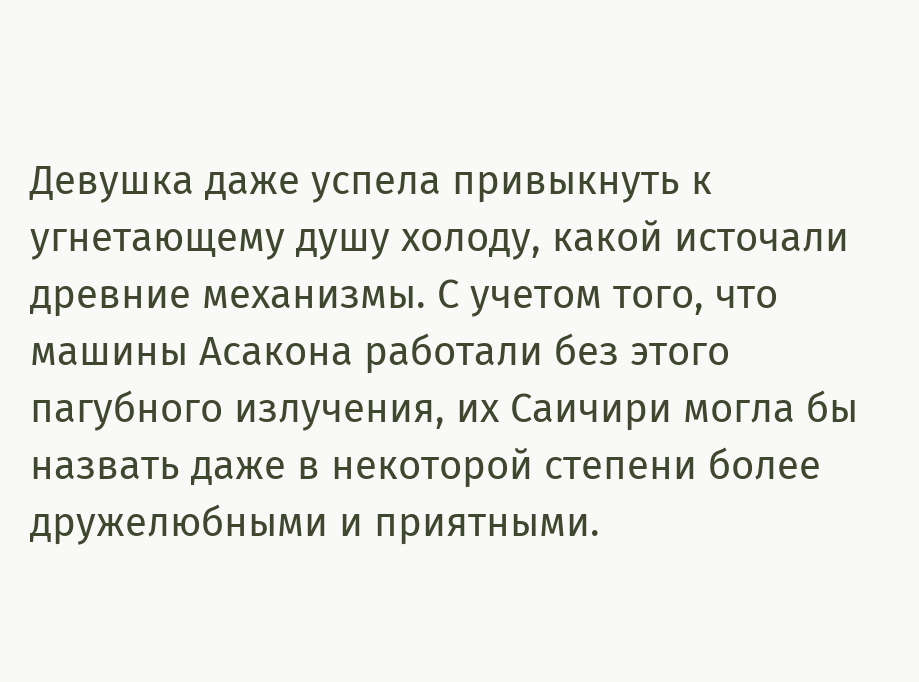Девушка даже успела привыкнуть к угнетающему душу холоду, какой источали древние механизмы. С учетом того, что машины Асакона работали без этого пагубного излучения, их Саичири могла бы назвать даже в некоторой степени более дружелюбными и приятными.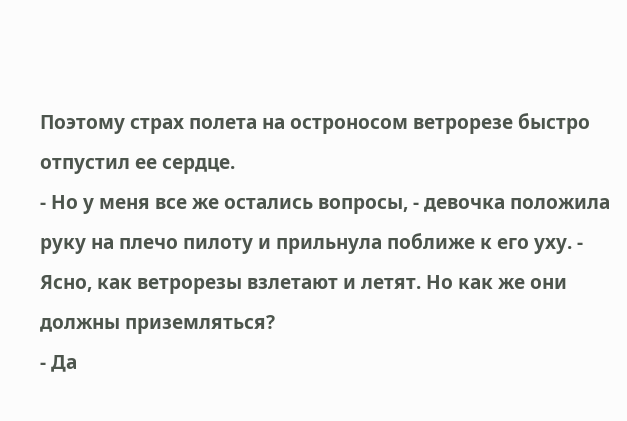Поэтому страх полета на остроносом ветрорезе быстро отпустил ее сердце.
- Но у меня все же остались вопросы, - девочка положила руку на плечо пилоту и прильнула поближе к его уху. - Ясно, как ветрорезы взлетают и летят. Но как же они должны приземляться?
- Да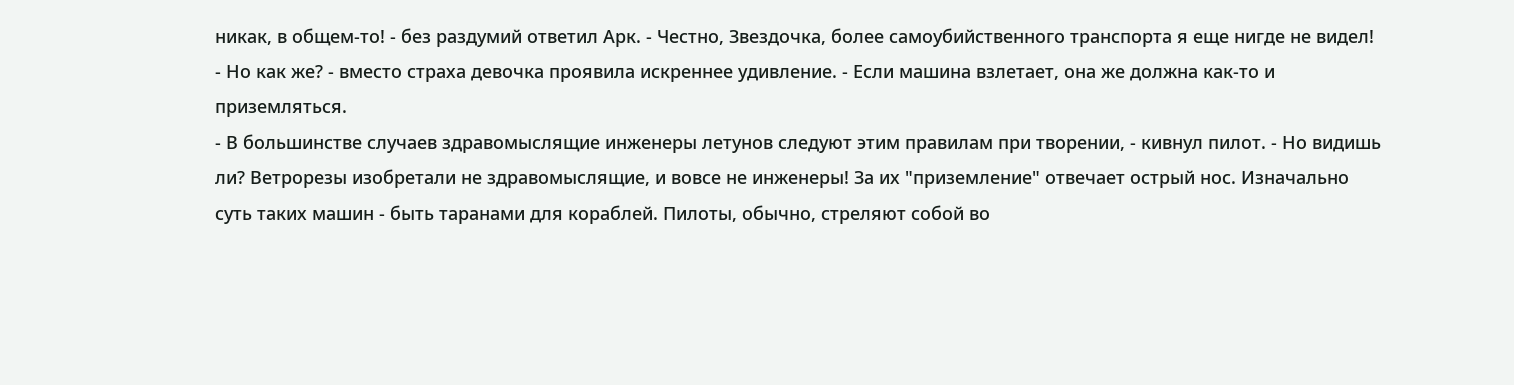никак, в общем-то! - без раздумий ответил Арк. - Честно, Звездочка, более самоубийственного транспорта я еще нигде не видел!
- Но как же? - вместо страха девочка проявила искреннее удивление. - Если машина взлетает, она же должна как-то и приземляться.
- В большинстве случаев здравомыслящие инженеры летунов следуют этим правилам при творении, - кивнул пилот. - Но видишь ли? Ветрорезы изобретали не здравомыслящие, и вовсе не инженеры! За их "приземление" отвечает острый нос. Изначально суть таких машин - быть таранами для кораблей. Пилоты, обычно, стреляют собой во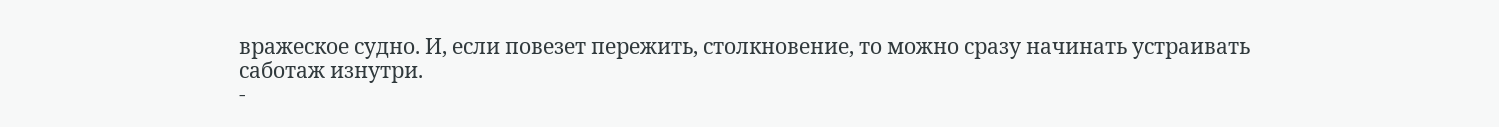вражеское судно. И, если повезет пережить, столкновение, то можно сразу начинать устраивать саботаж изнутри.
-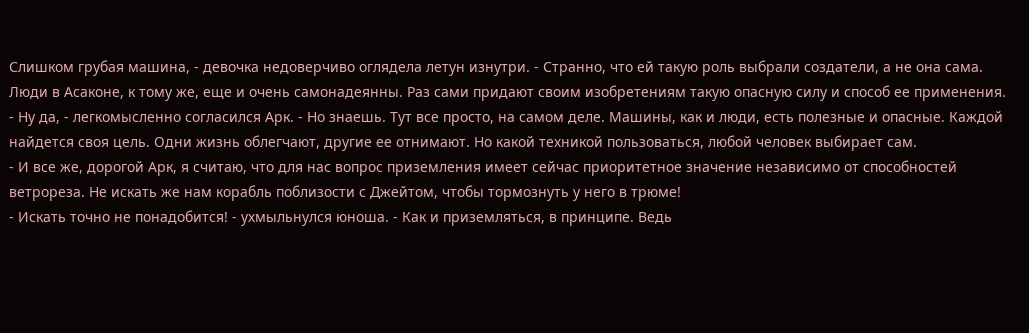Слишком грубая машина, - девочка недоверчиво оглядела летун изнутри. - Странно, что ей такую роль выбрали создатели, а не она сама. Люди в Асаконе, к тому же, еще и очень самонадеянны. Раз сами придают своим изобретениям такую опасную силу и способ ее применения.
- Ну да, - легкомысленно согласился Арк. - Но знаешь. Тут все просто, на самом деле. Машины, как и люди, есть полезные и опасные. Каждой найдется своя цель. Одни жизнь облегчают, другие ее отнимают. Но какой техникой пользоваться, любой человек выбирает сам.
- И все же, дорогой Арк, я считаю, что для нас вопрос приземления имеет сейчас приоритетное значение независимо от способностей ветрореза. Не искать же нам корабль поблизости с Джейтом, чтобы тормознуть у него в трюме!
- Искать точно не понадобится! - ухмыльнулся юноша. - Как и приземляться, в принципе. Ведь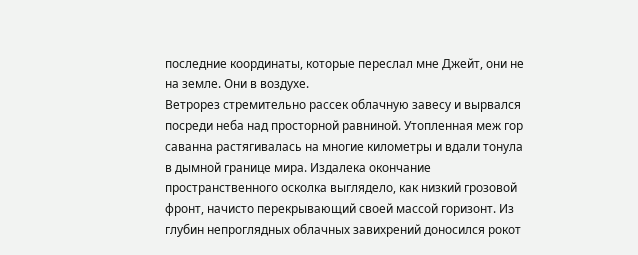последние координаты, которые переслал мне Джейт, они не на земле. Они в воздухе.
Ветрорез стремительно рассек облачную завесу и вырвался посреди неба над просторной равниной. Утопленная меж гор саванна растягивалась на многие километры и вдали тонула в дымной границе мира. Издалека окончание пространственного осколка выглядело, как низкий грозовой фронт, начисто перекрывающий своей массой горизонт. Из глубин непроглядных облачных завихрений доносился рокот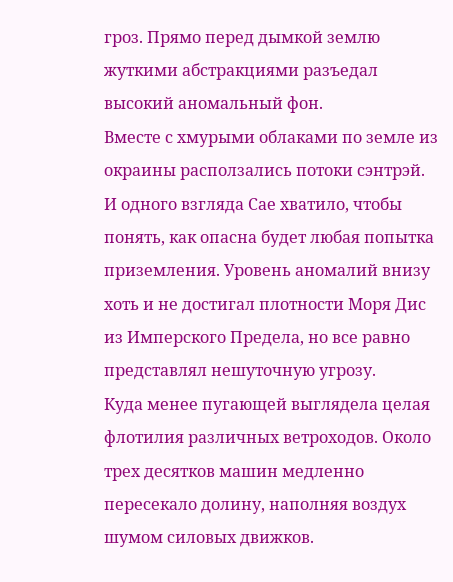гроз. Прямо перед дымкой землю жуткими абстракциями разъедал высокий аномальный фон.
Вместе с хмурыми облаками по земле из окраины расползались потоки сэнтрэй. И одного взгляда Сае хватило, чтобы понять, как опасна будет любая попытка приземления. Уровень аномалий внизу хоть и не достигал плотности Моря Дис из Имперского Предела, но все равно представлял нешуточную угрозу.
Куда менее пугающей выглядела целая флотилия различных ветроходов. Около трех десятков машин медленно пересекало долину, наполняя воздух шумом силовых движков.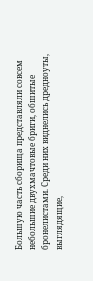Большую часть сборища представляли совсем небольшие двухмачтовые бриги, обшитые бронелистами. Среди них виднелись дредноуты, выглядящие,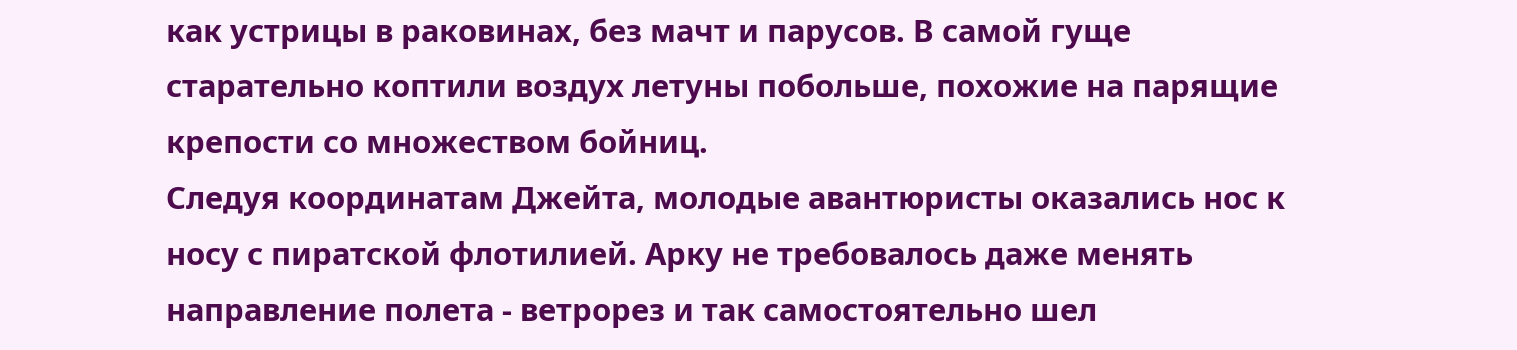как устрицы в раковинах, без мачт и парусов. В самой гуще старательно коптили воздух летуны побольше, похожие на парящие крепости со множеством бойниц.
Следуя координатам Джейта, молодые авантюристы оказались нос к носу с пиратской флотилией. Арку не требовалось даже менять направление полета - ветрорез и так самостоятельно шел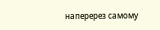наперерез самому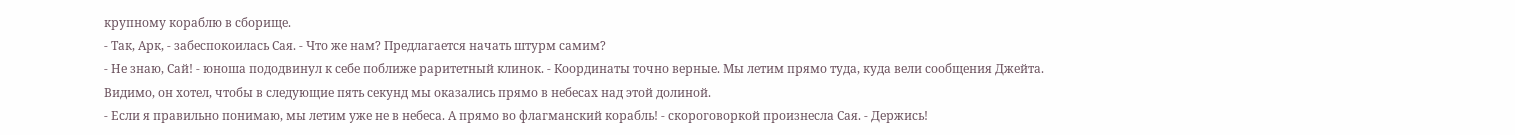крупному кораблю в сборище.
- Так, Арк, - забеспокоилась Сая. - Что же нам? Предлагается начать штурм самим?
- Не знаю, Сай! - юноша пододвинул к себе поближе раритетный клинок. - Координаты точно верные. Мы летим прямо туда, куда вели сообщения Джейта. Видимо, он хотел, чтобы в следующие пять секунд мы оказались прямо в небесах над этой долиной.
- Если я правильно понимаю, мы летим уже не в небеса. А прямо во флагманский корабль! - скороговоркой произнесла Сая. - Держись!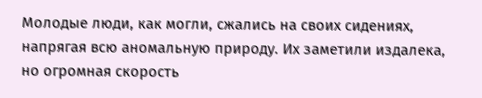Молодые люди, как могли, сжались на своих сидениях, напрягая всю аномальную природу. Их заметили издалека, но огромная скорость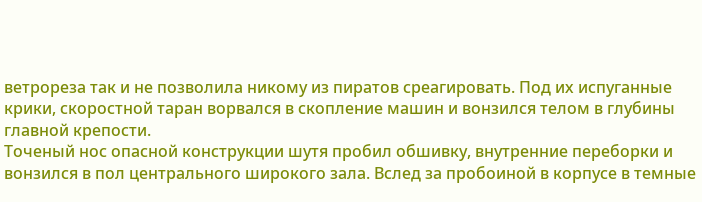ветрореза так и не позволила никому из пиратов среагировать. Под их испуганные крики, скоростной таран ворвался в скопление машин и вонзился телом в глубины главной крепости.
Точеный нос опасной конструкции шутя пробил обшивку, внутренние переборки и вонзился в пол центрального широкого зала. Вслед за пробоиной в корпусе в темные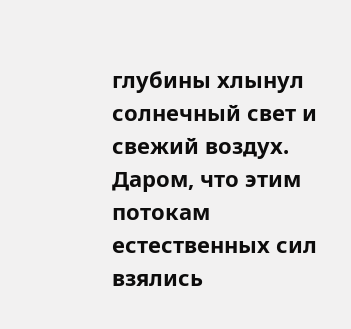глубины хлынул солнечный свет и свежий воздух. Даром, что этим потокам естественных сил взялись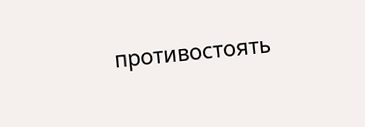противостоять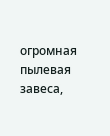огромная пылевая завеса,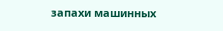запахи машинных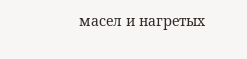масел и нагретых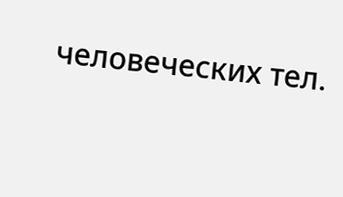человеческих тел.